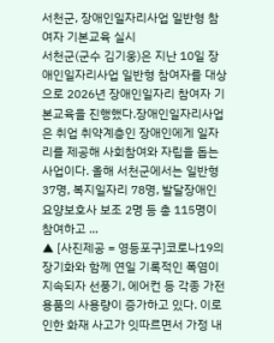서천군, 장애인일자리사업 일반형 참여자 기본교육 실시
서천군(군수 김기웅)은 지난 10일 장애인일자리사업 일반형 참여자를 대상으로 2026년 장애인일자리 참여자 기본교육을 진행했다.장애인일자리사업은 취업 취약계층인 장애인에게 일자리를 제공해 사회참여와 자립을 돕는 사업이다. 올해 서천군에서는 일반형 37명, 복지일자리 78명, 발달장애인 요양보호사 보조 2명 등 총 115명이 참여하고 ...
▲ [사진제공 = 영등포구]코로나19의 장기화와 함께 연일 기록적인 폭염이 지속되자 선풍기, 에어컨 등 각종 가전용품의 사용량이 증가하고 있다. 이로 인한 화재 사고가 잇따르면서 가정 내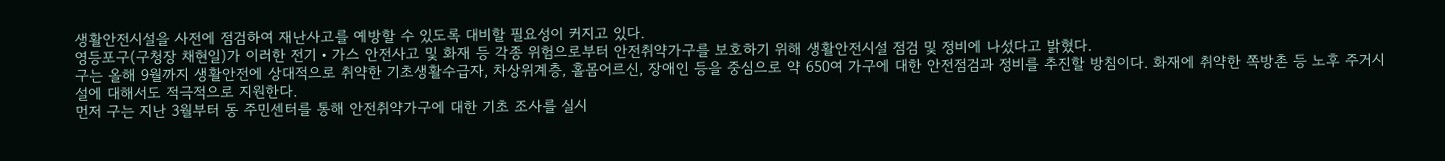생활안전시설을 사전에 점검하여 재난사고를 예방할 수 있도록 대비할 필요성이 커지고 있다.
영등포구(구청장 채현일)가 이러한 전기‧가스 안전사고 및 화재 등 각종 위험으로부터 안전취약가구를 보호하기 위해 생활안전시설 점검 및 정비에 나섰다고 밝혔다.
구는 올해 9월까지 생활안전에 상대적으로 취약한 기초생활수급자, 차상위계층, 홀몸어르신, 장애인 등을 중심으로 약 650여 가구에 대한 안전점검과 정비를 추진할 방침이다. 화재에 취약한 쪽방촌 등 노후 주거시설에 대해서도 적극적으로 지원한다.
먼저 구는 지난 3월부터 동 주민센터를 통해 안전취약가구에 대한 기초 조사를 실시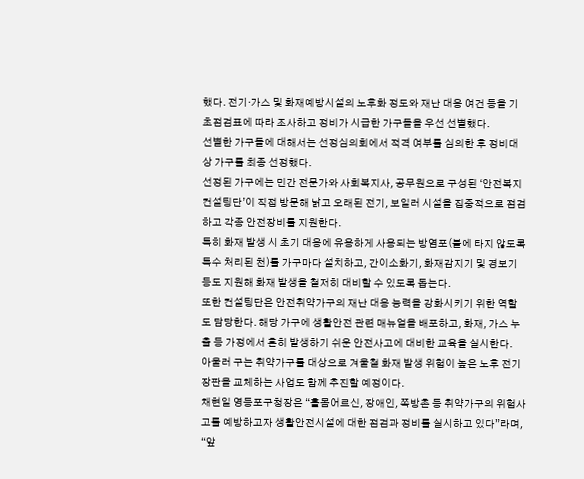했다. 전기‧가스 및 화재예방시설의 노후화 정도와 재난 대응 여건 등을 기초점검표에 따라 조사하고 정비가 시급한 가구들을 우선 선별했다.
선별한 가구들에 대해서는 선정심의회에서 적격 여부를 심의한 후 정비대상 가구를 최종 선정했다.
선정된 가구에는 민간 전문가와 사회복지사, 공무원으로 구성된 ‘안전복지컨설팅단’이 직접 방문해 낡고 오래된 전기, 보일러 시설을 집중적으로 점검하고 각종 안전장비를 지원한다.
특히 화재 발생 시 초기 대응에 유용하게 사용되는 방염포(불에 타지 않도록 특수 처리된 천)를 가구마다 설치하고, 간이소화기, 화재감지기 및 경보기 등도 지원해 화재 발생을 철저히 대비할 수 있도록 돕는다.
또한 컨설팅단은 안전취약가구의 재난 대응 능력을 강화시키기 위한 역할도 담당한다. 해당 가구에 생활안전 관련 매뉴얼을 배포하고, 화재, 가스 누출 등 가정에서 흔히 발생하기 쉬운 안전사고에 대비한 교육을 실시한다.
아울러 구는 취약가구를 대상으로 겨울철 화재 발생 위험이 높은 노후 전기장판을 교체하는 사업도 함께 추진할 예정이다.
채현일 영등포구청장은 “홀몸어르신, 장애인, 쪽방촌 등 취약가구의 위험사고를 예방하고자 생활안전시설에 대한 점검과 정비를 실시하고 있다”라며, “앞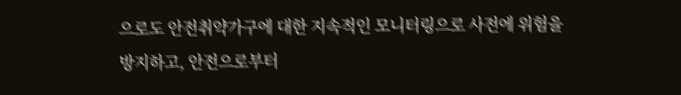으로도 안전취약가구에 대한 지속적인 모니터링으로 사전에 위험을 방지하고, 안전으로부터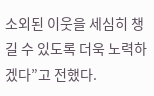소외된 이웃을 세심히 챙길 수 있도록 더욱 노력하겠다”고 전했다.